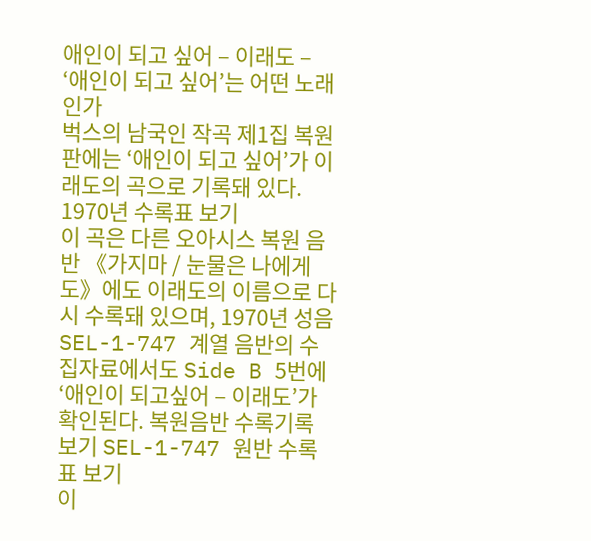애인이 되고 싶어 – 이래도 –
‘애인이 되고 싶어’는 어떤 노래인가
벅스의 남국인 작곡 제1집 복원판에는 ‘애인이 되고 싶어’가 이래도의 곡으로 기록돼 있다. 1970년 수록표 보기
이 곡은 다른 오아시스 복원 음반 《가지마 / 눈물은 나에게도》에도 이래도의 이름으로 다시 수록돼 있으며, 1970년 성음 SEL-1-747 계열 음반의 수집자료에서도 Side B 5번에 ‘애인이 되고싶어 – 이래도’가 확인된다. 복원음반 수록기록 보기 SEL-1-747 원반 수록표 보기
이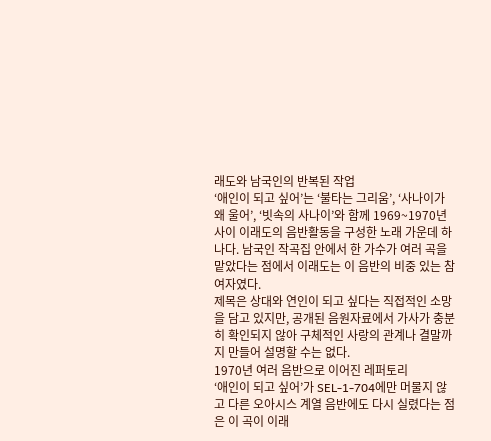래도와 남국인의 반복된 작업
‘애인이 되고 싶어’는 ‘불타는 그리움’, ‘사나이가 왜 울어’, ‘빗속의 사나이’와 함께 1969~1970년 사이 이래도의 음반활동을 구성한 노래 가운데 하나다. 남국인 작곡집 안에서 한 가수가 여러 곡을 맡았다는 점에서 이래도는 이 음반의 비중 있는 참여자였다.
제목은 상대와 연인이 되고 싶다는 직접적인 소망을 담고 있지만, 공개된 음원자료에서 가사가 충분히 확인되지 않아 구체적인 사랑의 관계나 결말까지 만들어 설명할 수는 없다.
1970년 여러 음반으로 이어진 레퍼토리
‘애인이 되고 싶어’가 SEL-1-704에만 머물지 않고 다른 오아시스 계열 음반에도 다시 실렸다는 점은 이 곡이 이래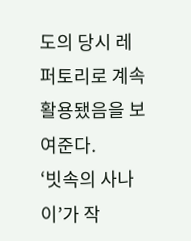도의 당시 레퍼토리로 계속 활용됐음을 보여준다.
‘빗속의 사나이’가 작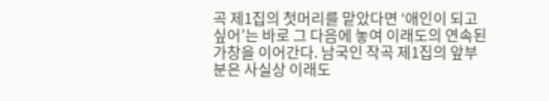곡 제1집의 첫머리를 맡았다면 ‘애인이 되고 싶어’는 바로 그 다음에 놓여 이래도의 연속된 가창을 이어간다. 남국인 작곡 제1집의 앞부분은 사실상 이래도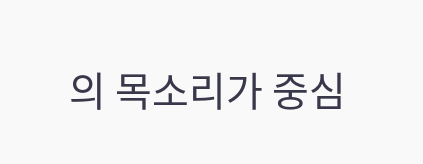의 목소리가 중심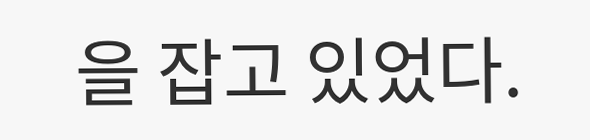을 잡고 있었다.